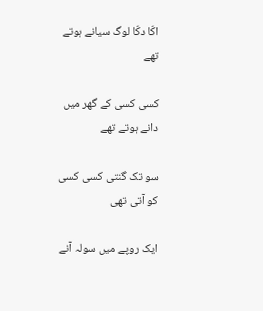اکّا دکّا لوگ سیانے ہوتے تھے

کسی کسی کے گھر میں دانے ہوتے تھے

سو تک گنتی کسی کسی کو آتی تھی

ایک روپے میں سولہ آنے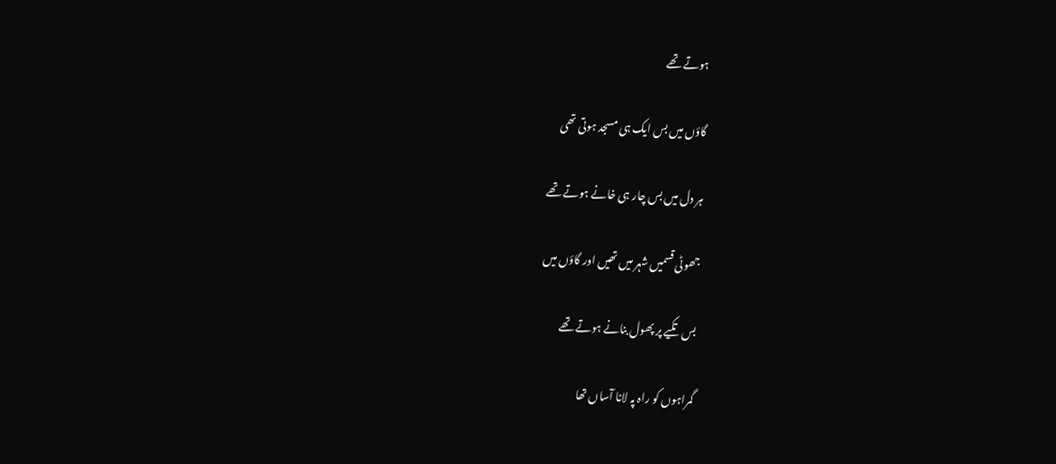ہوتے تھے

گاؤں میں بس ایک ہی مسجد ہوتی تھی

ہر دل میں بس چار ہی خانے ہوتے تھے

جھوٹی قسمیں شہر میں تھیں اور گاؤں میں

بس تکیے پر پھول بنانے ہوتے تھے

گمراہوں کو راہ پہ لانا آساں تھا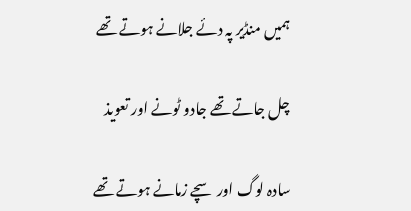ہمیں منڈیر پہ دئے جلانے ہوتے تھے

چل جاتے تھے جادو ٹونے اور تعويذ

سادہ لوگ اور سچے زمانے ہوتے تھے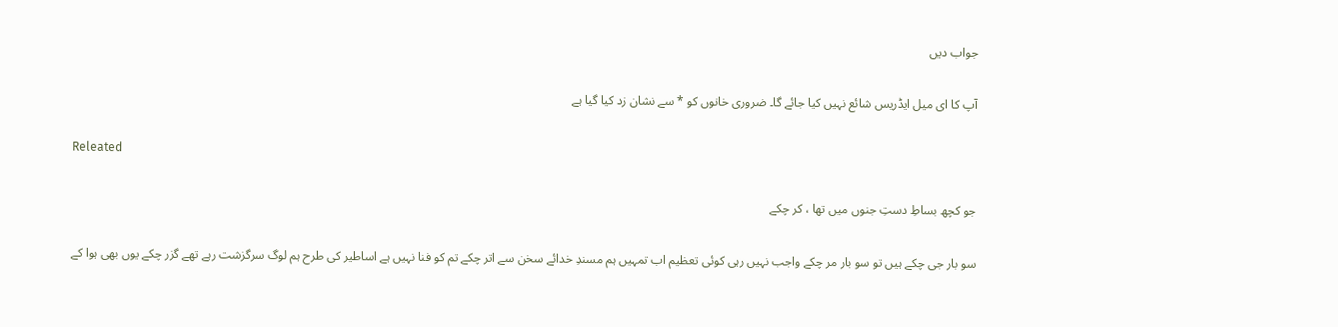جواب دیں

آپ کا ای میل ایڈریس شائع نہیں کیا جائے گا۔ ضروری خانوں کو * سے نشان زد کیا گیا ہے

Releated

جو کچھ بساطِ دستِ جنوں میں تھا ، کر چکے

سو بار جی چکے ہیں تو سو بار مر چکے واجب نہیں رہی کوئی تعظیم اب تمہیں ہم مسندِ خدائے سخن سے اتر چکے تم کو فنا نہیں ہے اساطیر کی طرح ہم لوگ سرگزشت رہے تھے گزر چکے یوں بھی ہوا کے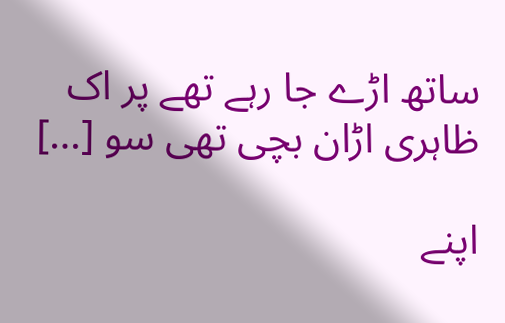ساتھ اڑے جا رہے تھے پر اک ظاہری اڑان بچی تھی سو […]

اپنے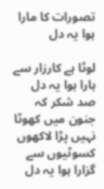تصورات کا مارا ہوا یہ دل

لوٹا ہے کارزار سے ہارا ہوا یہ دل صد شکر کہ جنون میں کھوٹا نہیں پڑا لاکھوں کسوٹیوں سے گزارا ہوا یہ دل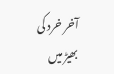آخر خرد کی بھیڑ میں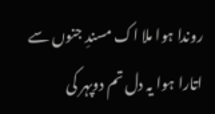روندا ہوا ملا اک مسندِ جنوں سے اتارا ہوا یہ دل تم دوپہر کی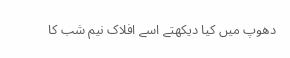دھوپ میں کیا دیکھتے اسے افلاک نیم شب کا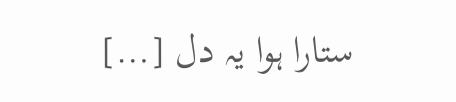ستارا ہوا یہ دل […]